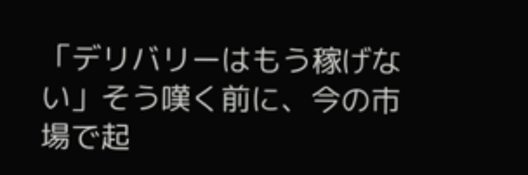「デリバリーはもう稼げない」そう嘆く前に、今の市場で起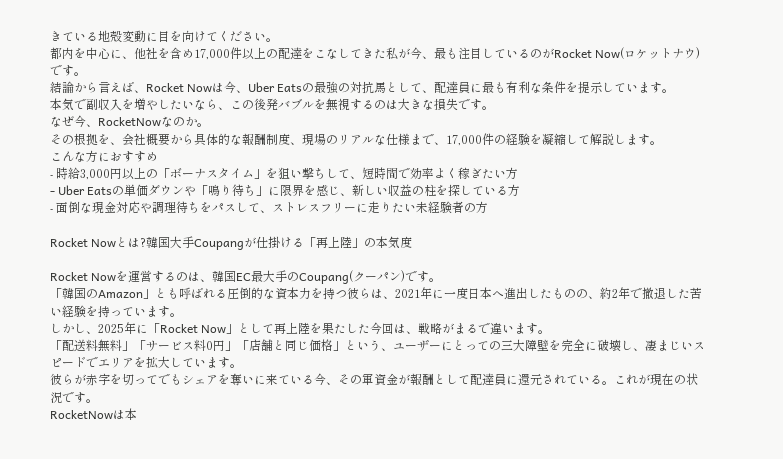きている地殻変動に目を向けてください。
都内を中心に、他社を含め17,000件以上の配達をこなしてきた私が今、最も注目しているのがRocket Now(ロケットナウ)です。
結論から言えば、Rocket Nowは今、Uber Eatsの最強の対抗馬として、配達員に最も有利な条件を提示しています。
本気で副収入を増やしたいなら、この後発バブルを無視するのは大きな損失です。
なぜ今、RocketNowなのか。
その根拠を、会社概要から具体的な報酬制度、現場のリアルな仕様まで、17,000件の経験を凝縮して解説します。
こんな方におすすめ
- 時給3,000円以上の「ボーナスタイム」を狙い撃ちして、短時間で効率よく稼ぎたい方
- Uber Eatsの単価ダウンや「鳴り待ち」に限界を感じ、新しい収益の柱を探している方
- 面倒な現金対応や調理待ちをパスして、ストレスフリーに走りたい未経験者の方

Rocket Nowとは?韓国大手Coupangが仕掛ける「再上陸」の本気度

Rocket Nowを運営するのは、韓国EC最大手のCoupang(クーパン)です。
「韓国のAmazon」とも呼ばれる圧倒的な資本力を持つ彼らは、2021年に一度日本へ進出したものの、約2年で撤退した苦い経験を持っています。
しかし、2025年に「Rocket Now」として再上陸を果たした今回は、戦略がまるで違います。
「配送料無料」「サービス料0円」「店舗と同じ価格」という、ユーザーにとっての三大障壁を完全に破壊し、凄まじいスピードでエリアを拡大しています。
彼らが赤字を切ってでもシェアを奪いに来ている今、その軍資金が報酬として配達員に還元されている。これが現在の状況です。
RocketNowは本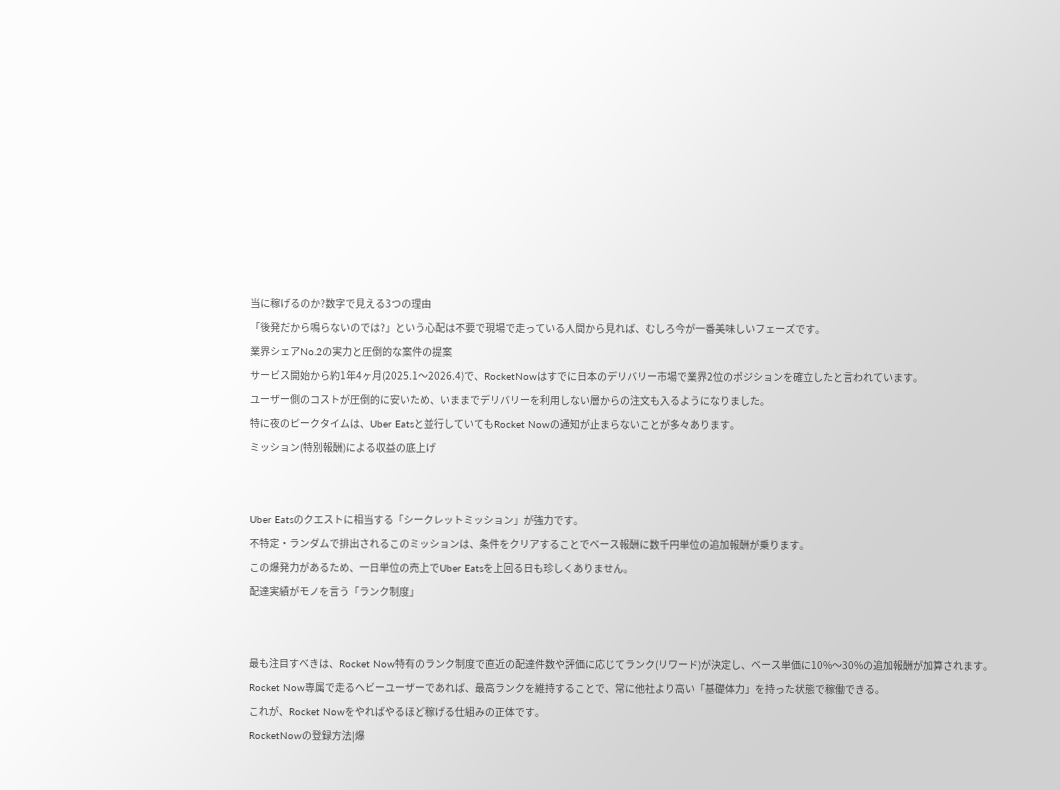当に稼げるのか?数字で見える3つの理由
「後発だから鳴らないのでは?」という心配は不要で現場で走っている人間から見れば、むしろ今が一番美味しいフェーズです。
業界シェアNo.2の実力と圧倒的な案件の提案
サービス開始から約1年4ヶ月(2025.1〜2026.4)で、RocketNowはすでに日本のデリバリー市場で業界2位のポジションを確立したと言われています。
ユーザー側のコストが圧倒的に安いため、いままでデリバリーを利用しない層からの注文も入るようになりました。
特に夜のピークタイムは、Uber Eatsと並行していてもRocket Nowの通知が止まらないことが多々あります。
ミッション(特別報酬)による収益の底上げ


Uber Eatsのクエストに相当する「シークレットミッション」が強力です。
不特定・ランダムで排出されるこのミッションは、条件をクリアすることでベース報酬に数千円単位の追加報酬が乗ります。
この爆発力があるため、一日単位の売上でUber Eatsを上回る日も珍しくありません。
配達実績がモノを言う「ランク制度」


最も注目すべきは、Rocket Now特有のランク制度で直近の配達件数や評価に応じてランク(リワード)が決定し、ベース単価に10%〜30%の追加報酬が加算されます。
Rocket Now専属で走るヘビーユーザーであれば、最高ランクを維持することで、常に他社より高い「基礎体力」を持った状態で稼働できる。
これが、Rocket Nowをやればやるほど稼げる仕組みの正体です。
RocketNowの登録方法|爆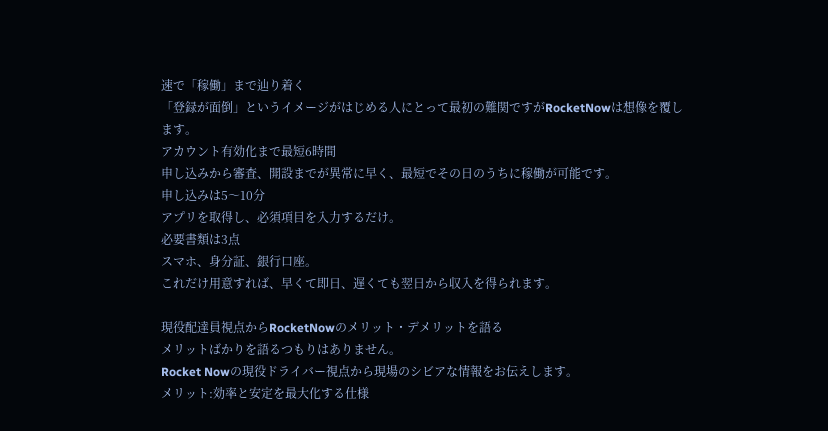速で「稼働」まで辿り着く
「登録が面倒」というイメージがはじめる人にとって最初の難関ですがRocketNowは想像を覆します。
アカウント有効化まで最短6時間
申し込みから審査、開設までが異常に早く、最短でその日のうちに稼働が可能です。
申し込みは5〜10分
アプリを取得し、必須項目を入力するだけ。
必要書類は3点
スマホ、身分証、銀行口座。
これだけ用意すれば、早くて即日、遅くても翌日から収入を得られます。

現役配達員視点からRocketNowのメリット・デメリットを語る
メリットばかりを語るつもりはありません。
Rocket Nowの現役ドライバー視点から現場のシビアな情報をお伝えします。
メリット:効率と安定を最大化する仕様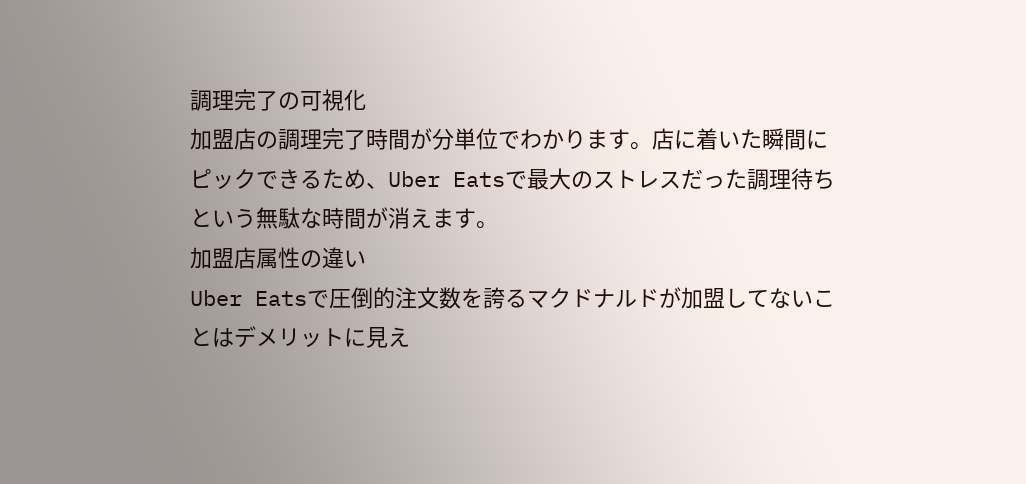調理完了の可視化
加盟店の調理完了時間が分単位でわかります。店に着いた瞬間にピックできるため、Uber Eatsで最大のストレスだった調理待ちという無駄な時間が消えます。
加盟店属性の違い
Uber Eatsで圧倒的注文数を誇るマクドナルドが加盟してないことはデメリットに見え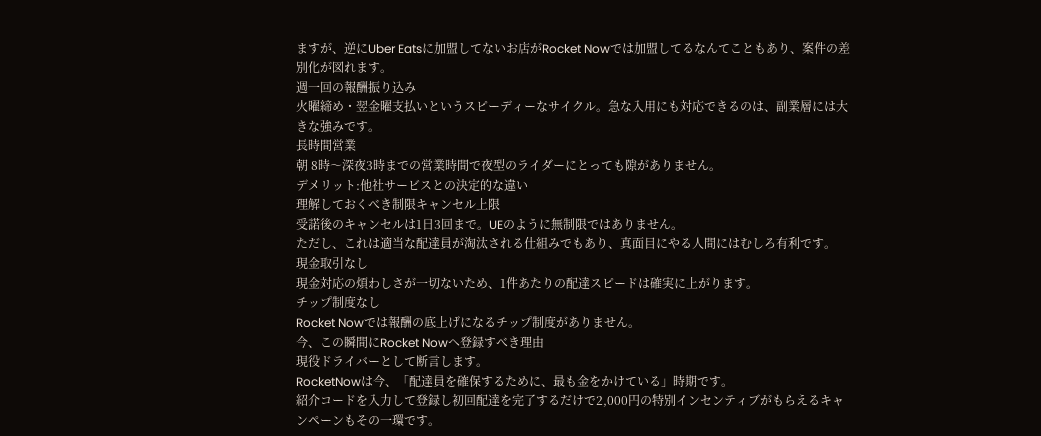ますが、逆にUber Eatsに加盟してないお店がRocket Nowでは加盟してるなんてこともあり、案件の差別化が図れます。
週一回の報酬振り込み
火曜締め・翌金曜支払いというスピーディーなサイクル。急な入用にも対応できるのは、副業層には大きな強みです。
長時間営業
朝 8時〜深夜3時までの営業時間で夜型のライダーにとっても隙がありません。
デメリット:他社サービスとの決定的な違い
理解しておくべき制限キャンセル上限
受諾後のキャンセルは1日3回まで。UEのように無制限ではありません。
ただし、これは適当な配達員が淘汰される仕組みでもあり、真面目にやる人間にはむしろ有利です。
現金取引なし
現金対応の煩わしさが一切ないため、1件あたりの配達スピードは確実に上がります。
チップ制度なし
Rocket Nowでは報酬の底上げになるチップ制度がありません。
今、この瞬間にRocket Nowへ登録すべき理由
現役ドライバーとして断言します。
RocketNowは今、「配達員を確保するために、最も金をかけている」時期です。
紹介コードを入力して登録し初回配達を完了するだけで2,000円の特別インセンティブがもらえるキャンペーンもその一環です。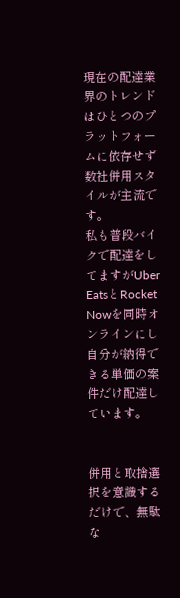現在の配達業界のトレンドはひとつのプラットフォームに依存せず数社併用スタイルが主流です。
私も普段バイクで配達をしてますがUber EatsとRocket Nowを同時オンラインにし自分が納得できる単価の案件だけ配達しています。


併用と取捨選択を意識するだけで、無駄な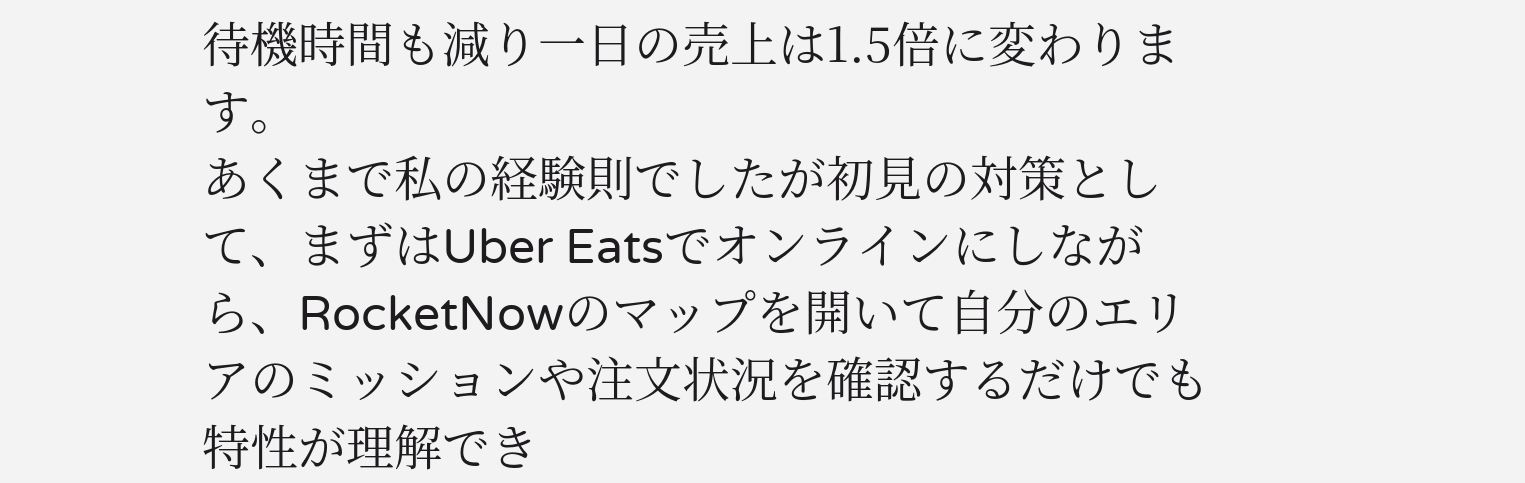待機時間も減り一日の売上は1.5倍に変わります。
あくまで私の経験則でしたが初見の対策として、まずはUber Eatsでオンラインにしながら、RocketNowのマップを開いて自分のエリアのミッションや注文状況を確認するだけでも特性が理解でき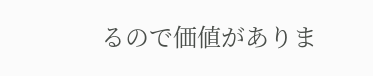るので価値がありま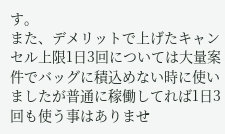す。
また、デメリットで上げたキャンセル上限1日3回については大量案件でバッグに積込めない時に使いましたが普通に稼働してれば1日3回も使う事はありませ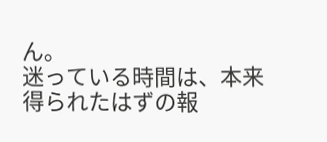ん。
迷っている時間は、本来得られたはずの報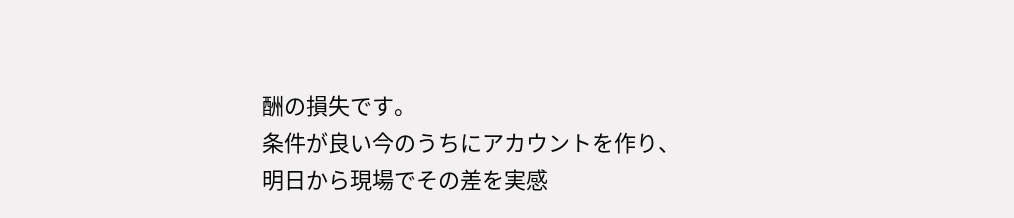酬の損失です。
条件が良い今のうちにアカウントを作り、明日から現場でその差を実感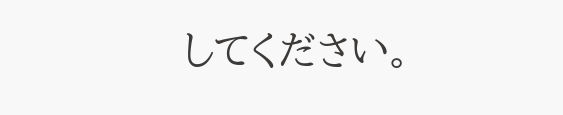してください。